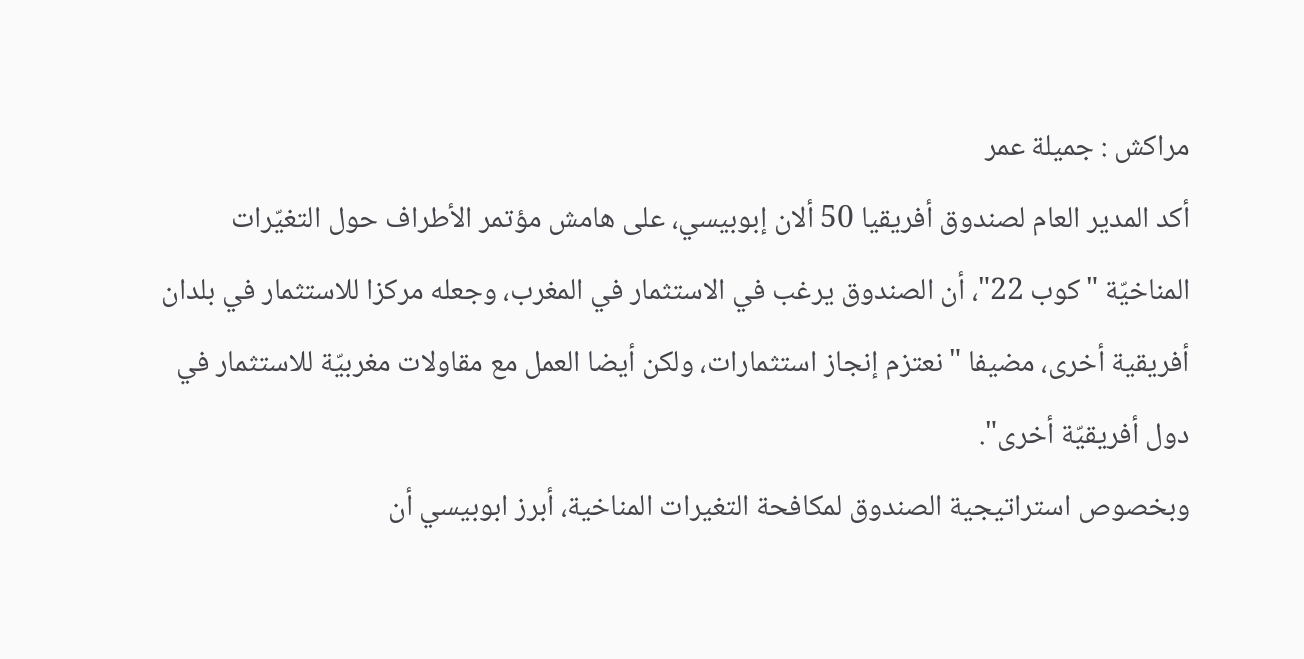مراكش : جميلة عمر
أكد المدير العام لصندوق أفريقيا 50 ألان إبوبيسي، على هامش مؤتمر الأطراف حول التغيّرات المناخيّة "كوب 22"، أن الصندوق يرغب في الاستثمار في المغرب، وجعله مركزا للاستثمار في بلدان أفريقية أخرى، مضيفا "نعتزم إنجاز استثمارات، ولكن أيضا العمل مع مقاولات مغربيّة للاستثمار في دول أفريقيّة أخرى".
وبخصوص استراتيجية الصندوق لمكافحة التغيرات المناخية، أبرز ابوبيسي أن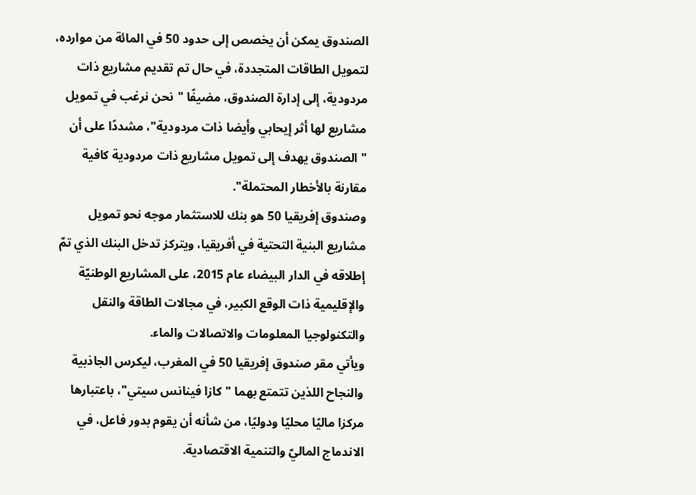الصندوق يمكن أن يخصص إلى حدود 50 في المائة من موارده، لتمويل الطاقات المتجددة، في حال تم تقديم مشاريع ذات مردودية، إلى إدارة الصندوق، مضيفًا "نحن نرغب في تمويل مشاريع لها أثر إيحابي وأيضا ذات مردودية"، مشددًا على أن "الصندوق يهدف إلى تمويل مشاريع ذات مردودية كافية مقارنة بالأخطار المحتملة".
وصندوق إفريقيا 50 هو بنك للاستثمار موجه نحو تمويل مشاريع البنية التحتية في أفريقيا، ويتركز تدخل البنك الذي تمّ إطلاقه في الدار البيضاء عام 2015، على المشاريع الوطنيّة والإقليمية ذات الوقع الكبير، في مجالات الطاقة والنقل والتكنولوجيا المعلومات والاتصالات والماء.
ويأتي مقر صندوق إفريقيا 50 في المغرب، ليكرس الجاذبية والنجاح اللذين تتمتع بهما "كازا فينانس سيتي"، باعتبارها مركزا ماليًا محليًا ودوليًا، من شأنه أن يقوم بدور فاعل، في الاندماج الماليّ والتنمية الاقتصادية.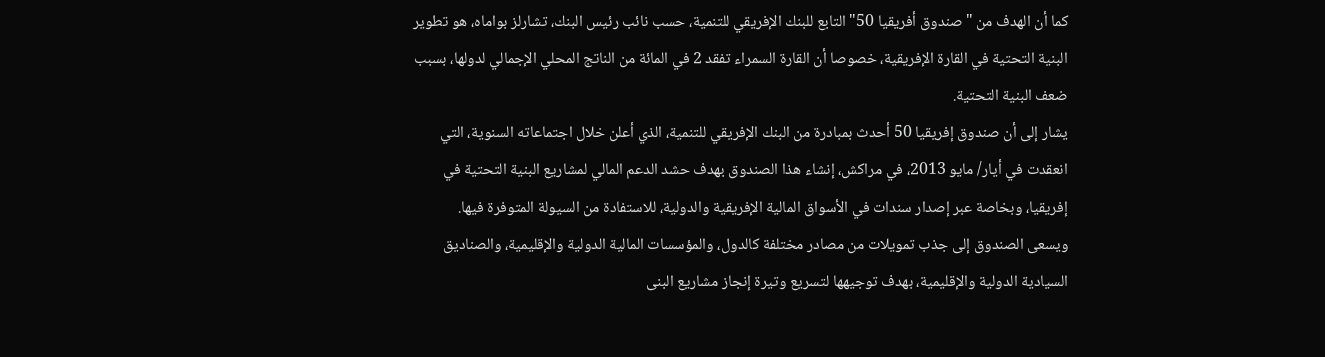كما أن الهدف من "صندوق أفريقيا 50" التابع للبنك الإفريقي للتنمية، حسب نائب رئيس البنك، تشارلز بواماه، هو تطوير البنية التحتية في القارة الإفريقية، خصوصا أن القارة السمراء تفقد 2 في المائة من الناتج المحلي الإجمالي لدولها، بسبب ضعف البنية التحتية.
يشار إلى أن صندوق إفريقيا 50 أحدث بمبادرة من البنك الإفريقي للتنمية، الذي أعلن خلال اجتماعاته السنوية، التي انعقدت في أيار/ مايو 2013، في مراكش، إنشاء هذا الصندوق بهدف حشد الدعم المالي لمشاريع البنية التحتية في إفريقيا، وبخاصة عبر إصدار سندات في الأسواق المالية الإفريقية والدولية، للاستفادة من السيولة المتوفرة فيها.
ويسعى الصندوق إلى جذب تمويلات من مصادر مختلفة كالدول، والمؤسسات المالية الدولية والإقليمية، والصناديق السيادية الدولية والإقليمية، بهدف توجيهها لتسريع وتيرة إنجاز مشاريع البنى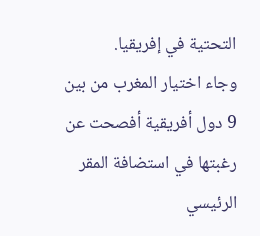التحتية في إفريقيا.
وجاء اختيار المغرب من بين 9 دول أفريقية أفصحت عن رغبتها في استضافة المقر الرئيسي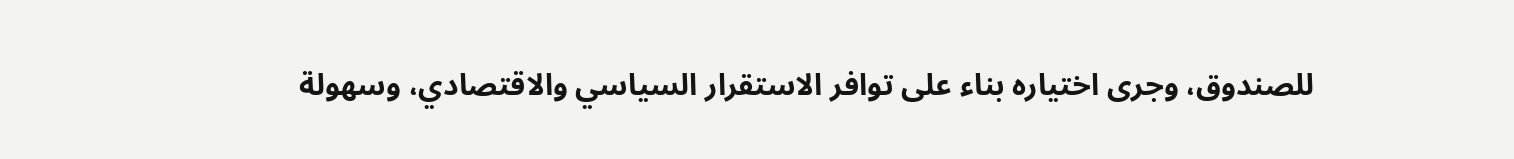للصندوق، وجرى اختياره بناء على توافر الاستقرار السياسي والاقتصادي، وسهولة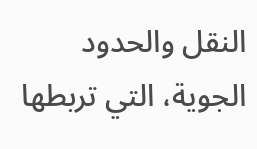النقل والحدود الجوية، التي تربطها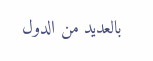بالعديد من الدول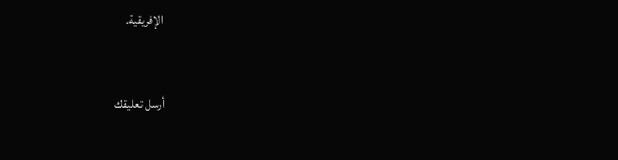الإفريقية.


أرسل تعليقك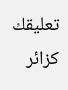تعليقك كزائر